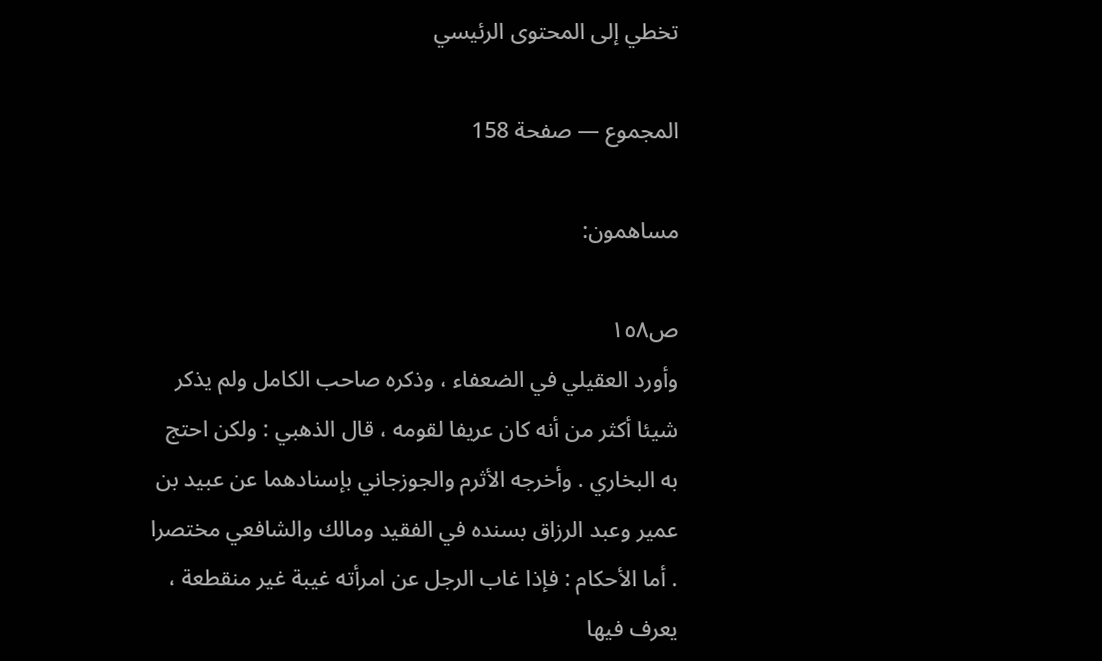تخطي إلى المحتوى الرئيسي

المجموع — صفحة 158

مساهمون:

ص١٥٨
وأورد العقيلي في الضعفاء ، وذكره صاحب الكامل ولم يذكر شيئا أكثر من أنه كان عريفا لقومه ، قال الذهبي : ولكن احتج به البخاري . وأخرجه الأثرم والجوزجاني بإسنادهما عن عبيد بن عمير وعبد الرزاق بسنده في الفقيد ومالك والشافعي مختصرا . أما الأحكام : فإذا غاب الرجل عن امرأته غيبة غير منقطعة ، يعرف فيها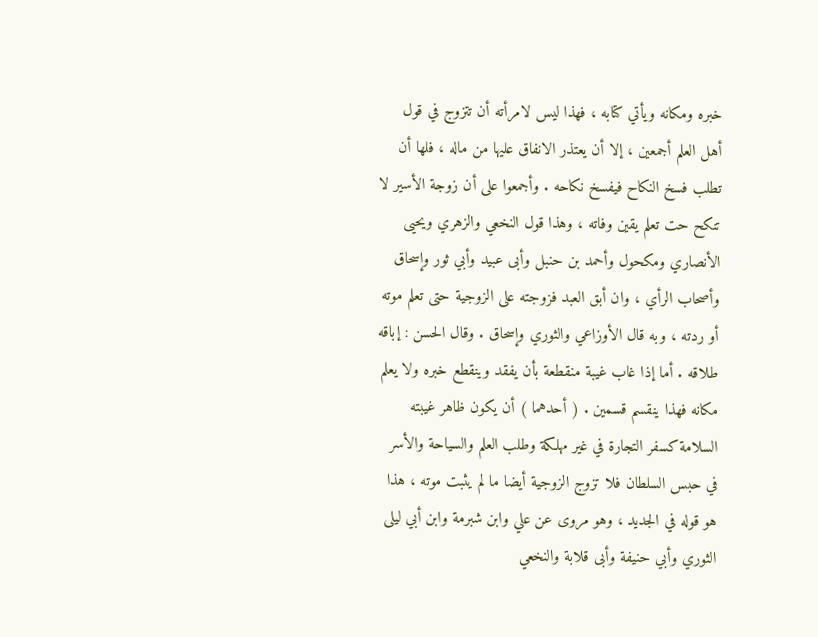خبره ومكانه ويأتي كتابه ، فهذا ليس لامرأته أن تتزوج في قول أهل العلم أجمعين ، إلا أن يعتذر الانفاق عليها من ماله ، فلها أن تطلب فسخ النكاح فيفسخ نكاحه . وأجمعوا على أن زوجة الأسير لا تنكح حت تعلم يقين وفاته ، وهذا قول النخعي والزهري ويحيى الأنصاري ومكحول وأحمد بن حنبل وأبى عبيد وأبي ثور وإسحاق وأصحاب الرأي ، وان أبق العبد فزوجته على الزوجية حتى تعلم موته أو ردته ، وبه قال الأوزاعي والثوري وإسحاق . وقال الحسن : إباقه طلاقه . أما إذا غاب غيبة منقطعة بأن يفقد وينقطع خبره ولا يعلم مكانه فهذا ينقسم قسمين . ( أحدهما ) أن يكون ظاهر غيبته السلامة كسفر التجارة في غير مهلكة وطلب العلم والسياحة والأسر في حبس السلطان فلا تزوج الزوجية أيضا ما لم يثبت موته ، هذا هو قوله في الجديد ، وهو مروى عن علي وابن شبرمة وابن أبي ليلى الثوري وأبي حنيفة وأبى قلابة والنخعي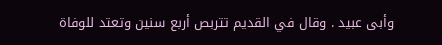وأبى عبيد . وقال في القديم تتربص أربع سنين وتعتد للوفاة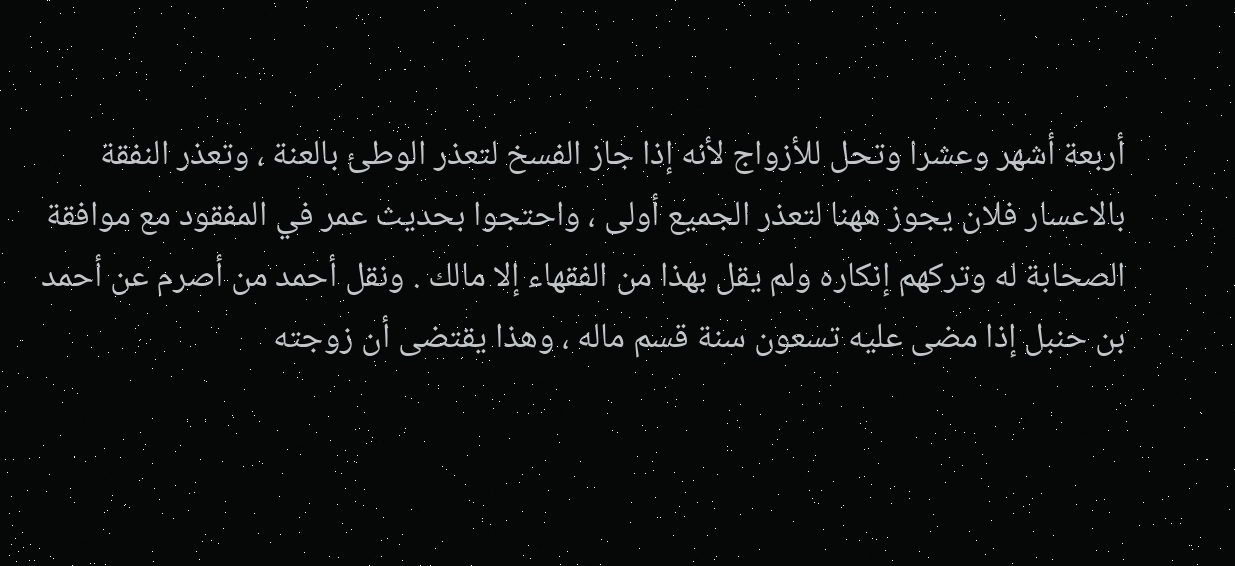أربعة أشهر وعشرا وتحل للأزواج لأنه إذا جاز الفسخ لتعذر الوطئ بالعنة ، وتعذر النفقة بالاعسار فلان يجوز ههنا لتعذر الجميع أولى ، واحتجوا بحديث عمر في المفقود مع موافقة الصحابة له وتركهم إنكاره ولم يقل بهذا من الفقهاء إلا مالك . ونقل أحمد من أصرم عن أحمد بن حنبل إذا مضى عليه تسعون سنة قسم ماله ، وهذا يقتضى أن زوجته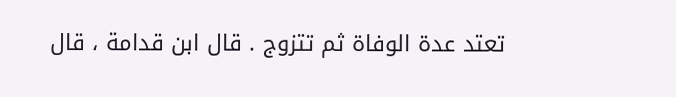تعتد عدة الوفاة ثم تتزوج . قال ابن قدامة ، قال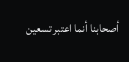أصحابنا أنما اعتبر تسعين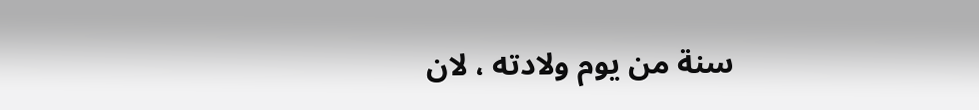سنة من يوم ولادته ، لان